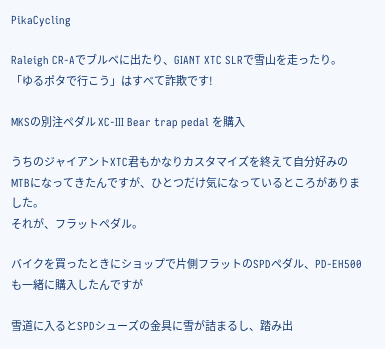PikaCycling

Raleigh CR-Aでブルベに出たり、GIANT XTC SLRで雪山を走ったり。「ゆるポタで行こう」はすべて詐欺です!

MKSの別注ペダル XC-III Bear trap pedal を購入

うちのジャイアントXTC君もかなりカスタマイズを終えて自分好みのMTBになってきたんですが、ひとつだけ気になっているところがありました。
それが、フラットペダル。

バイクを買ったときにショップで片側フラットのSPDペダル、PD-EH500も一緒に購入したんですが

雪道に入るとSPDシューズの金具に雪が詰まるし、踏み出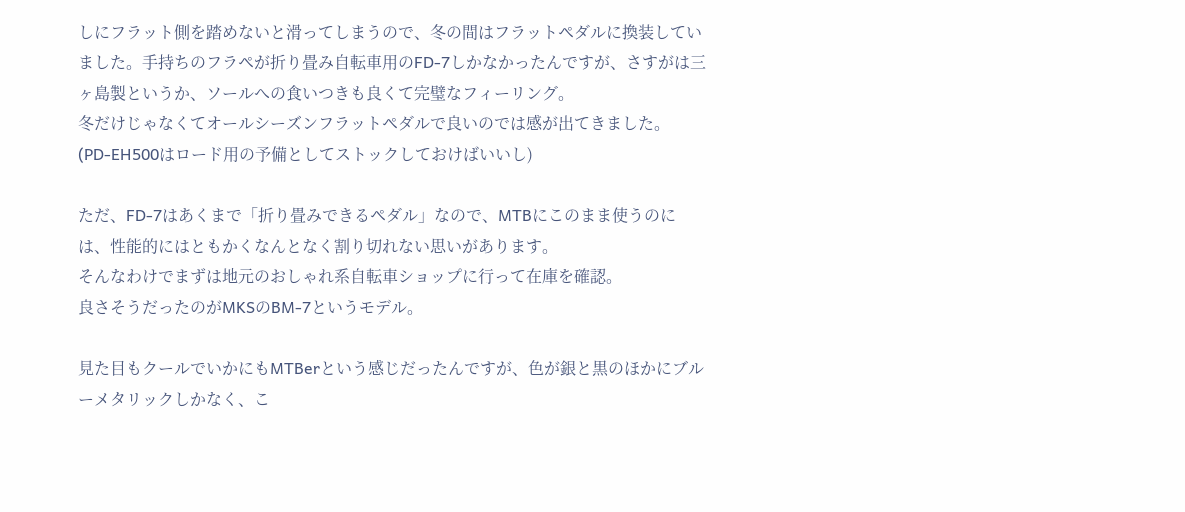しにフラット側を踏めないと滑ってしまうので、冬の間はフラットペダルに換装していました。手持ちのフラペが折り畳み自転車用のFD-7しかなかったんですが、さすがは三ヶ島製というか、ソールへの食いつきも良くて完璧なフィーリング。
冬だけじゃなくてオールシーズンフラットペダルで良いのでは感が出てきました。
(PD-EH500はロード用の予備としてストックしておけばいいし)

ただ、FD-7はあくまで「折り畳みできるペダル」なので、MTBにこのまま使うのには、性能的にはともかくなんとなく割り切れない思いがあります。
そんなわけでまずは地元のおしゃれ系自転車ショップに行って在庫を確認。
良さそうだったのがMKSのBM-7というモデル。

見た目もクールでいかにもMTBerという感じだったんですが、色が銀と黒のほかにブルーメタリックしかなく、こ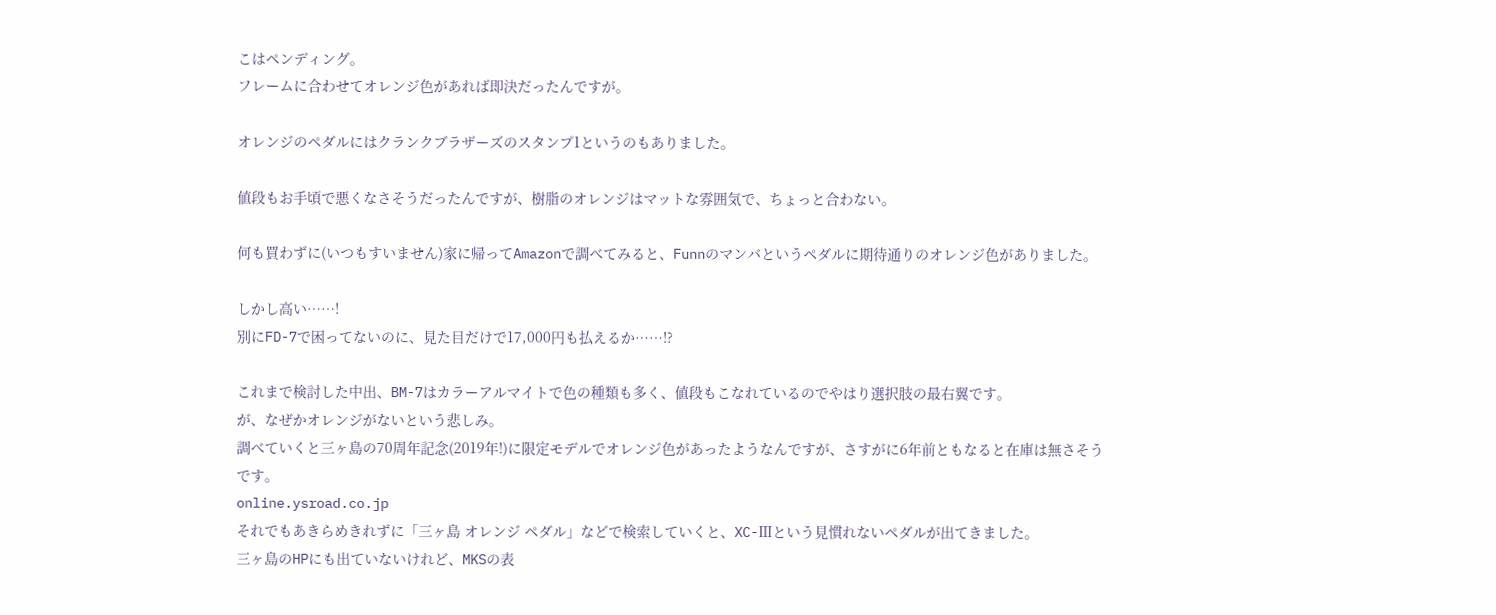こはペンディング。
フレームに合わせてオレンジ色があれば即決だったんですが。

オレンジのペダルにはクランクブラザーズのスタンプ1というのもありました。

値段もお手頃で悪くなさそうだったんですが、樹脂のオレンジはマットな雰囲気で、ちょっと合わない。

何も買わずに(いつもすいません)家に帰ってAmazonで調べてみると、Funnのマンバというペダルに期待通りのオレンジ色がありました。

しかし高い……!
別にFD-7で困ってないのに、見た目だけで17,000円も払えるか……!?

これまで検討した中出、BM-7はカラーアルマイトで色の種類も多く、値段もこなれているのでやはり選択肢の最右翼です。
が、なぜかオレンジがないという悲しみ。
調べていくと三ヶ島の70周年記念(2019年!)に限定モデルでオレンジ色があったようなんですが、さすがに6年前ともなると在庫は無さそうです。
online.ysroad.co.jp
それでもあきらめきれずに「三ヶ島 オレンジ ペダル」などで検索していくと、XC-Ⅲという見慣れないペダルが出てきました。
三ヶ島のHPにも出ていないけれど、MKSの表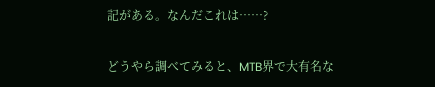記がある。なんだこれは……?

どうやら調べてみると、MTB界で大有名な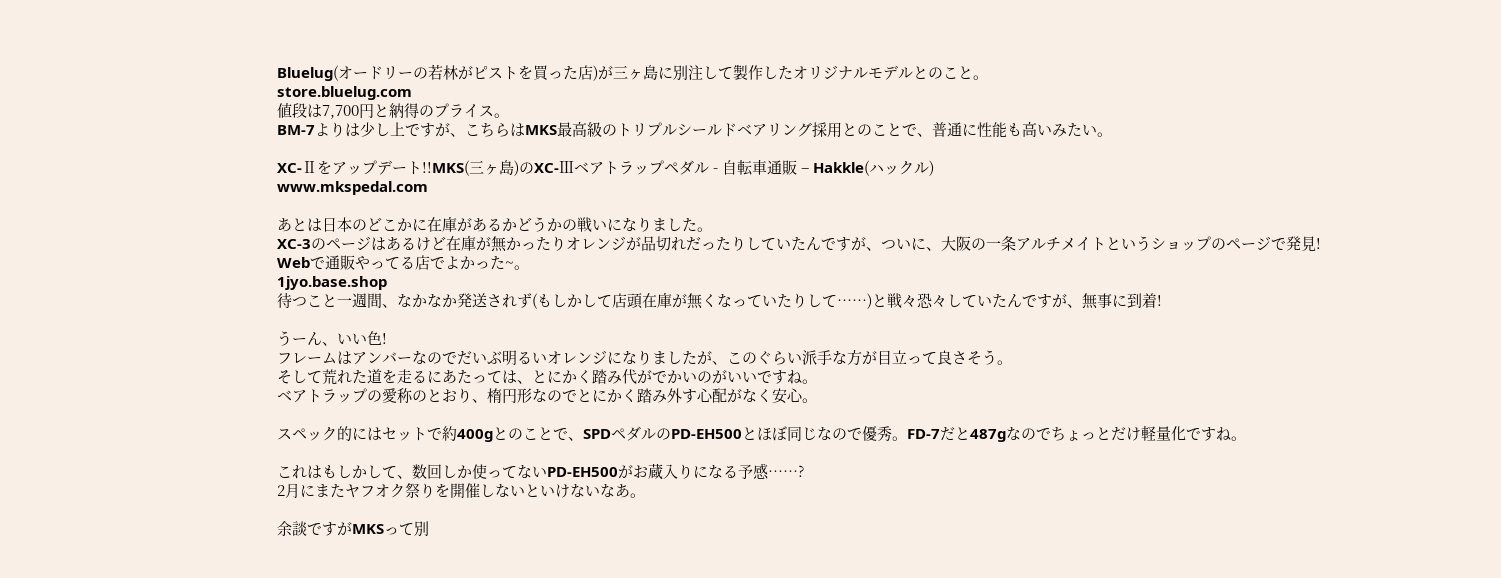Bluelug(オードリーの若林がピストを買った店)が三ヶ島に別注して製作したオリジナルモデルとのこと。
store.bluelug.com
値段は7,700円と納得のプライス。
BM-7よりは少し上ですが、こちらはMKS最高級のトリプルシールドベアリング採用とのことで、普通に性能も高いみたい。

XC-Ⅱをアップデート!!MKS(三ヶ島)のXC-Ⅲベアトラップペダル - 自転車通販 – Hakkle(ハックル)
www.mkspedal.com

あとは日本のどこかに在庫があるかどうかの戦いになりました。
XC-3のページはあるけど在庫が無かったりオレンジが品切れだったりしていたんですが、ついに、大阪の一条アルチメイトというショップのページで発見!
Webで通販やってる店でよかった~。
1jyo.base.shop
待つこと一週間、なかなか発送されず(もしかして店頭在庫が無くなっていたりして……)と戦々恐々していたんですが、無事に到着!

うーん、いい色!
フレームはアンバーなのでだいぶ明るいオレンジになりましたが、このぐらい派手な方が目立って良さそう。
そして荒れた道を走るにあたっては、とにかく踏み代がでかいのがいいですね。
ベアトラップの愛称のとおり、楕円形なのでとにかく踏み外す心配がなく安心。

スペック的にはセットで約400gとのことで、SPDペダルのPD-EH500とほぼ同じなので優秀。FD-7だと487gなのでちょっとだけ軽量化ですね。

これはもしかして、数回しか使ってないPD-EH500がお蔵入りになる予感……?
2月にまたヤフオク祭りを開催しないといけないなあ。

余談ですがMKSって別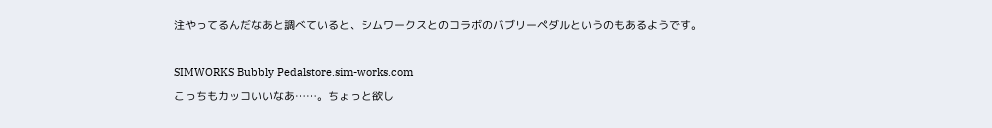注やってるんだなあと調べていると、シムワークスとのコラボのバブリーペダルというのもあるようです。

SIMWORKS Bubbly Pedalstore.sim-works.com
こっちもカッコいいなあ……。ちょっと欲し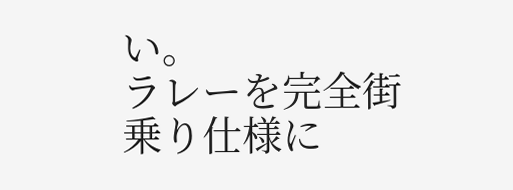い。
ラレーを完全街乗り仕様に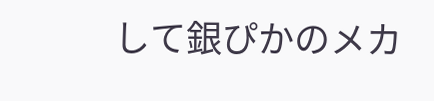して銀ぴかのメカ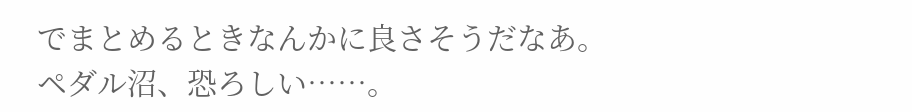でまとめるときなんかに良さそうだなあ。
ペダル沼、恐ろしい……。